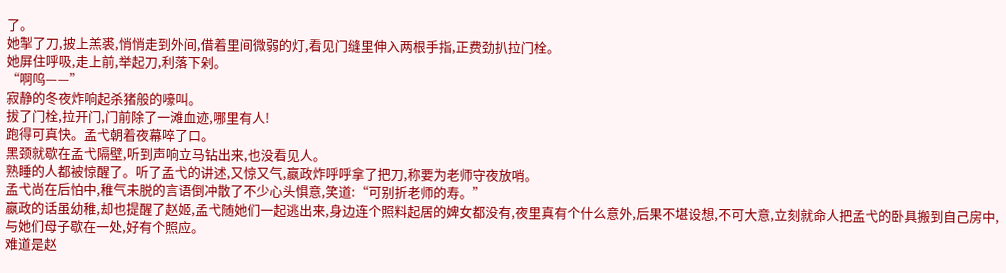了。
她掣了刀,披上羔裘,悄悄走到外间,借着里间微弱的灯,看见门缝里伸入两根手指,正费劲扒拉门栓。
她屏住呼吸,走上前,举起刀,利落下剁。
“啊呜——”
寂静的冬夜炸响起杀猪般的嚎叫。
拔了门栓,拉开门,门前除了一滩血迹,哪里有人!
跑得可真快。孟弋朝着夜幕啐了口。
黑颈就歇在孟弋隔壁,听到声响立马钻出来,也没看见人。
熟睡的人都被惊醒了。听了孟弋的讲述,又惊又气,嬴政炸呼呼拿了把刀,称要为老师守夜放哨。
孟弋尚在后怕中,稚气未脱的言语倒冲散了不少心头惧意,笑道:“可别折老师的寿。”
嬴政的话虽幼稚,却也提醒了赵姬,孟弋随她们一起逃出来,身边连个照料起居的婢女都没有,夜里真有个什么意外,后果不堪设想,不可大意,立刻就命人把孟弋的卧具搬到自己房中,与她们母子歇在一处,好有个照应。
难道是赵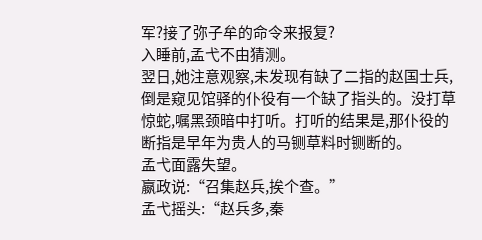军?接了弥子牟的命令来报复?
入睡前,孟弋不由猜测。
翌日,她注意观察,未发现有缺了二指的赵国士兵,倒是窥见馆驿的仆役有一个缺了指头的。没打草惊蛇,嘱黑颈暗中打听。打听的结果是,那仆役的断指是早年为贵人的马铡草料时铡断的。
孟弋面露失望。
嬴政说:“召集赵兵,挨个查。”
孟弋摇头:“赵兵多,秦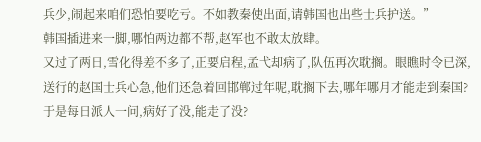兵少,闹起来咱们恐怕要吃亏。不如教秦使出面,请韩国也出些士兵护送。”
韩国插进来一脚,哪怕两边都不帮,赵军也不敢太放肆。
又过了两日,雪化得差不多了,正要启程,孟弋却病了,队伍再次耽搁。眼瞧时令已深,送行的赵国士兵心急,他们还急着回邯郸过年呢,耽搁下去,哪年哪月才能走到秦国?于是每日派人一问,病好了没,能走了没?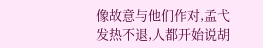像故意与他们作对,孟弋发热不退,人都开始说胡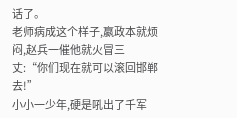话了。
老师病成这个样子,嬴政本就烦闷,赵兵一催他就火冒三丈:“你们现在就可以滚回邯郸去!”
小小一少年,硬是吼出了千军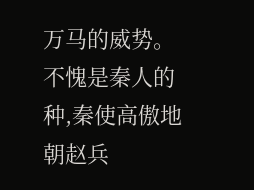万马的威势。
不愧是秦人的种,秦使高傲地朝赵兵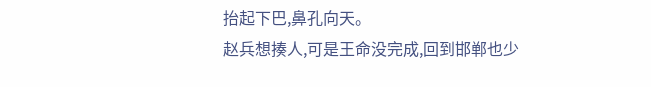抬起下巴,鼻孔向天。
赵兵想揍人,可是王命没完成,回到邯郸也少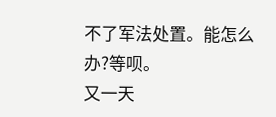不了军法处置。能怎么办?等呗。
又一天